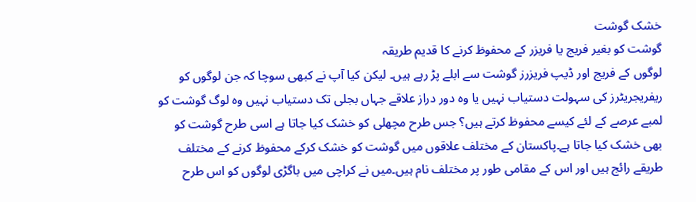خشک گوشت
گوشت کو بغیر فریج یا فریزر کے محفوظ کرنے کا قدیم طریقہ
لوگوں کے فریج اور ڈیپ فریزرز گوشت سے ابلے پڑ رہے ہیں۔ لیکن کیا آپ نے کبھی سوچا کہ جن لوگوں کو ریفریجریٹرز کی سہولت دستیاب نہیں یا وہ دور دراز علاقے جہاں بجلی تک دستیاب نہیں وہ لوگ گوشت کو لمبے عرصے کے لئے کیسے محفوظ کرتے ہیں؟ جس طرح مچھلی کو خشک کیا جاتا ہے اسی طرح گوشت کو بھی خشک کیا جاتا ہے۔پاکستان کے مختلف علاقوں میں گوشت کو خشک کرکے محفوظ کرنے کے مختلف طریقے رائج ہیں اور اس کے مقامی طور پر مختلف نام ہیں۔میں نے کراچی میں باگڑی لوگوں کو اس طرح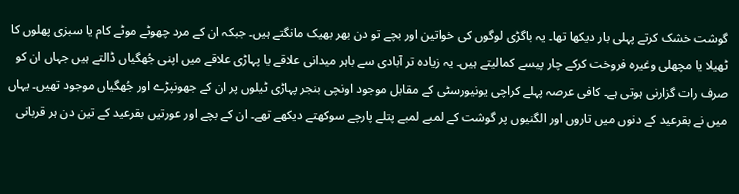گوشت خشک کرتے پہلی بار دیکھا تھا۔ یہ باگڑی لوگوں کی خواتین اور بچے تو دن بھر بھیک مانگتے ہیں۔ جبکہ ان کے مرد چھوٹے موٹے کام یا سبزی پھلوں کا ٹھیلا یا مچھلی وغیرہ فروخت کرکے چار پیسے کمالیتے ہیں۔ یہ زیادہ تر آبادی سے باہر میدانی علاقے یا پہاڑی علاقے میں اپنی جُھگیاں ڈالتے ہیں جہاں ان کو صرف رات گزارنی ہوتی ہے۔ کافی عرصہ پہلے کراچی یونیورسٹی کے مقابل موجود اونچی بنجر پہاڑی ٹیلوں پر ان کے جھونپڑے اور جُھگیاں موجود تھیں۔ یہاں میں نے بقرعید کے دنوں میں تاروں اور الگنیوں پر گوشت کے لمبے لمبے پتلے پارچے سوکھتے دیکھے تھے۔ ان کے بچے اور عورتیں بقرعید کے تین دن ہر قربانی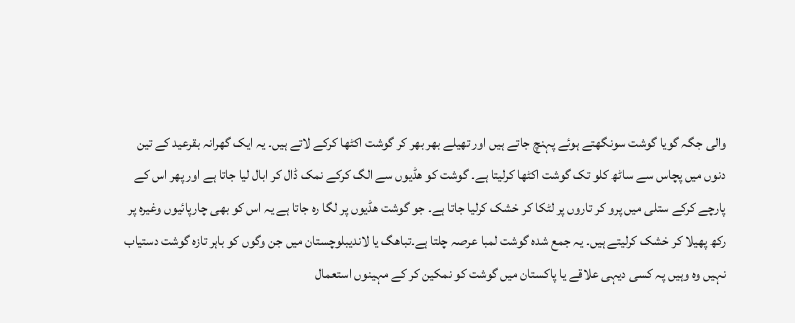والی جگہ گویا گوشت سونگھتے ہوئے پہنچ جاتے ہیں اور تھیلے بھر بھر کر گوشت اکٹھا کرکے لاتے ہیں۔ یہ ایک گھرانہ بقرعید کے تین دنوں میں پچاس سے ساٹھ کلو تک گوشت اکٹھا کرلیتا ہے۔ گوشت کو ھڈیوں سے الگ کرکے نمک ڈال کر ابال لیا جاتا ہے اور پھر اس کے پارچے کرکے ستلی میں پرو کر تاروں پر لٹکا کر خشک کرلیا جاتا ہے۔ جو گوشت ھڈیوں پر لگا رہ جاتا ہے یہ اس کو بھی چارپائیوں وغیرہ پر رکھ پھیلا کر خشک کرلیتے ہیں۔ یہ جمع شدہ گوشت لمبا عرصہ چلتا ہے۔تباھگ یا لاندیبلوچستان میں جن وگوں کو باہر تازہ گوشت دستیاب نہیں وہ وہیں پہ کسی دیہی علاقے یا پاکستان میں گوشت کو نمکین کر کے مہینوں استعمال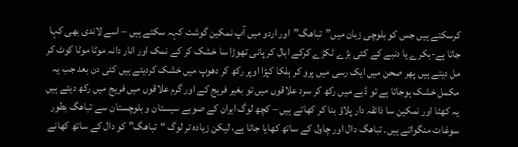کرسکتے ہیں جس کو بلوچی زبان میں”تباھگ”اور اردو میں آپ نمکین گوشت کہہ سکتے ہیں – اسے لاندی بھی کہا جاتا ہے-بکرے یا دنبے کے کئی بڑے ٹکڑے کرکے ابال کر پانی تھوڑا سا خشک کر کے نمک اور انار دانہ موٹا موٹا کوٹ کر مل دیتے ہیں پھر صحن میں ایک رسی میں پرو کر ہلکا کپڑا اوپر رکھ کر دھوپ میں خشک کردیتے ہیں کئی دن بعد جب یہ مکمل خشک ہوجاتا ہے تو ڈبے میں رکھ کر سرد علاقوں میں تو بغیر فریج کے اور گرم علاقوں میں فریج میں رکھ دیتے ہیں یہ کھٹا اور نمکین سا ذائقہ دار پلاؤ بنا كر کھاتے ہیں – کچھ لوگ ایران کے صوبے سیستان و بلوچستان سے تباھگ بطور سوغات منگواتے ہیں۔ تباھگ دال اور چاول کے ساتھ کھایا جاتا ہے، لیکن زیادہ تر لوگ “تباھگ” کو دال کے ساتھ کھانے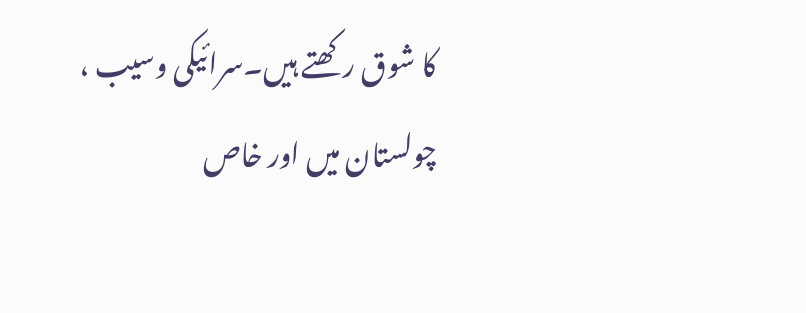کا شوق رکھتے ہیں۔سرائيکی وسیب ، چولستان میں اور خاص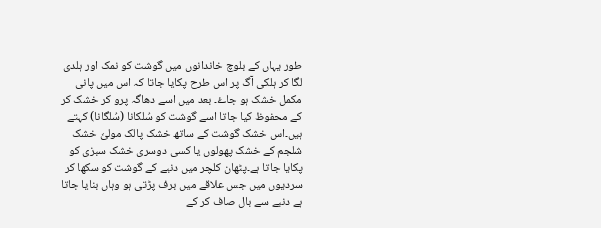طور یہاں کے بلوچ خاندانوں میں گوشت کو نمک اور ہلدی لگا کر ہلکی آگ پر اس طرح پکایا جاتا کہ اس میں پانی مکمل خشک ہو جاۓ۔ بعد میں اسے دھاگہ پرو کر خشک کر کے محفوظ کیا جاتا اسے گوشت کو سُلکانا (سُلگانا) کہتے ہیں۔اس خشک گوشت کے ساتھ خشک پالک مولیٗ خشک شلجم کے خشک پھولوں یا کسی دوسری خشک سبزی کو پکایا جاتا ہے۔پٹھان کلچر میں دنبے کے گوشت کو سکھا کر سردیوں میں جس علاقے میں برف پڑتی ہو وہاں بنایا جاتا ہے دنبے سے بال صاف کر کے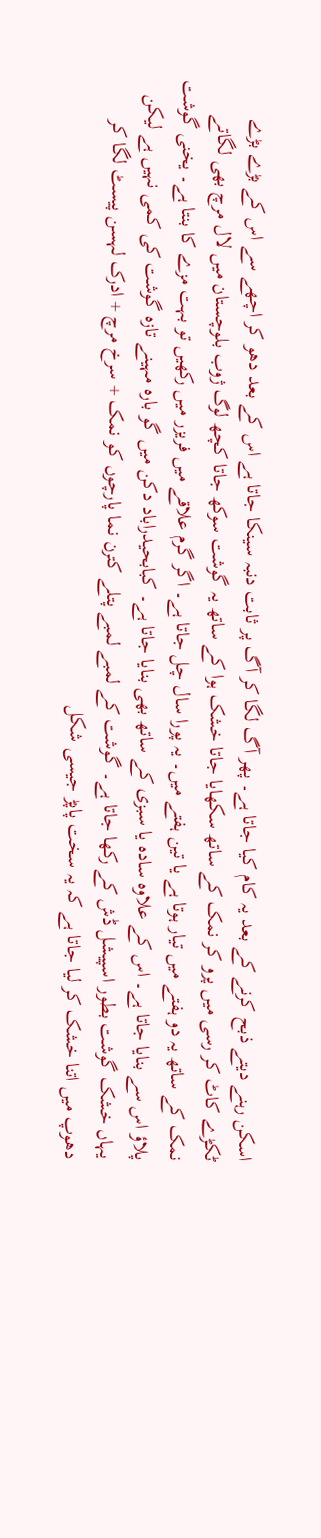اسکن رہنے دیتے ذبح کرنے کے بعد یہ کام کیا جاتا ہے۔ پھر آگ لگا کر آگ پر ثابت دنبہ سینکا جاتا ہے اس کے بعد دھو کر اچھے سے اس کے بڑے بڑے ٹکڑے کاٹ کر رسی میں پرو کر نمک کے ساتھ سکھایا جاتا خشک ہوا کے ساتھ یہ گوشت سوکھ جاتا کچھ لوگ ژوب بلوچستان میں لال مرچ بھی لگاتے نمک کے ساتھ یہ دو ہفتے میں تیار ہوتا ہے یا تین ہفتے میں۔ یہ پورا سال چل جاتا ہے۔ اگر گرم علاقے میں فریزر میں رکھیں تو بہت مزے کا بنتا ہے۔ یخنی گوشت پلاؤ اس سے بنایا جاتا ہے۔ اس کے علاوہ سادہ یا سبزی کے ساتھ بھی بنایا جاتا ہے۔ کبابحیدراباد دکن میں گو بارہ مہینے تازہ گوشت کی کمی نہیں ہے لیکن یہاں خشک گوشت بطور اسپیشل ڈش کے رکھا جاتا ہے۔ گوشت کے لمبے لمبے پتلے کترن نما پارچوں کو نمک + سرخ مرچ + ادرک لہسن پیسٹ لگا کر دھوپ میں اتنا خشک کر لیا جاتا ہے کہ یہ سخت پاپڑ جیسی شکل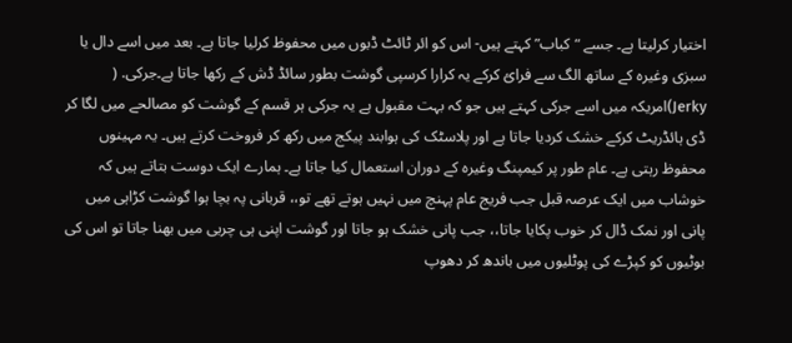اختیار کرلیتا ہے۔ جسے “کباب” کہتے ہیں- اس کو ائر ٹائٹ ڈبوں میں محفوظ کرلیا جاتا ہے۔ بعد میں اسے دال یا سبزی وغیرہ کے ساتھ الگ سے فرائ کرکے یہ کرارا کرسپی گوشت بطور سائڈ ڈش کے رکھا جاتا ہے۔جرکی. ( Jerky)امریکہ میں اسے جرکی کہتے ہیں جو کہ بہت مقبول ہے یہ جرکی ہر قسم کے گوشت کو مصالحے میں لگا کر ڈی ہائڈریٹ کرکے خشک کردیا جاتا ہے اور پلاسٹک کی ہوابند پیکج میں رکھ کر فروخت کرتے ہیں۔ یہ مہینوں محفوظ رہتی ہے۔ عام طور پر کیمپنگ وغیرہ کے دوران استعمال کیا جاتا ہے۔ ہمارے ایک دوست بتاتے ہیں کہ خوشاب میں ایک عرصہ قبل جب فریج عام پہنچ میں نہیں ہوتے تھے تو،، قربانی پہ بچا ہوا گوشت کڑاہی میں پانی اور نمک ڈال کر خوب پکایا جاتا،، جب پانی خشک ہو جاتا اور گوشت اپنی ہی چربی میں بھنا جاتا تو اس کی بوٹیوں کو کپڑے کی پوٹلیوں میں باندھ کر دھوپ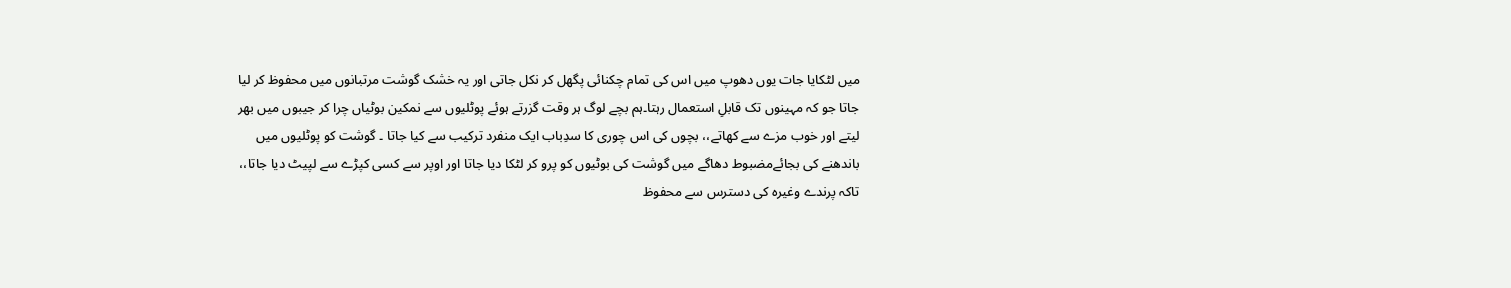میں لٹکایا جات یوں دھوپ میں اس کی تمام چکنائی پگھل کر نکل جاتی اور یہ خشک گوشت مرتبانوں میں محفوظ کر لیا جاتا جو کہ مہینوں تک قابلِ استعمال رہتا۔ہم بچے لوگ ہر وقت گزرتے ہوئے پوٹلیوں سے نمکین بوٹیاں چرا کر جیبوں میں بھر لیتے اور خوب مزے سے کھاتے،، بچوں کی اس چوری کا سدِباب ایک منفرد ترکیب سے کیا جاتا ۔ گوشت کو پوٹلیوں میں باندھنے کی بجائےمضبوط دھاگے میں گوشت کی بوٹیوں کو پرو کر لٹکا دیا جاتا اور اوپر سے کسی کپڑے سے لپیٹ دیا جاتا،، تاکہ پرندے وغیرہ کی دسترس سے محفوظ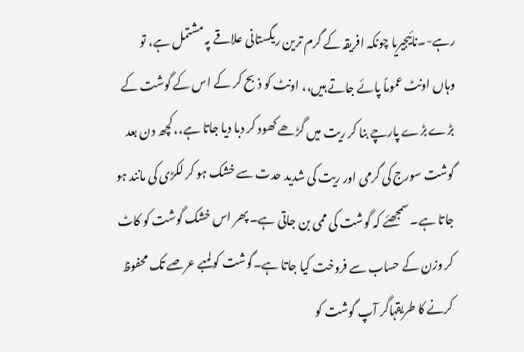رہے-۔نائیجیریا چونکہ افریقہ کے گرم ترین ریگستانی علاقے پہ مشتمل ہے، تو وہاں اونٹ عموماً پائے جاتے ہیں،، اونٹ کو ذبح کر کے اس کے گوشت کے بڑے بڑے پارچے بنا کر ریت میں گڑھے کھود کر دبا دیا جاتا ہے،، کچھ دن بعد گوشت سورج کی گرمی اور ریت کی شدید حدت سے خشک ہو کر لکڑی کی مانند ہو جاتا ہے۔ سمجھئے کہ گوشت کی ممی بن جاتی ہے۔ پھر اس خشک گوشت کو کاٹ کر وزن کے حساب سے فروخت کیا جاتا ہے۔گوشت کو لمبے عرصے تک محفوظ کرنے کا طریقہاگر آپ گوشت کو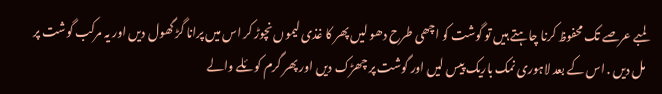لمبے عرصے تک محفوظ کرنا چاہتے ہیں تو گوشت کو اچھی طرح دھو لیں پھر کا غذی لیموں نچوڑ کر اس میں پرانا گڑ گھول دیں اور یہ مرکب گوشت پر مل دیں . اس کے بعد لاہوری نمک باریک پیس لیں اور گوشت پر چھڑک دیں اور پھر گرم کوئلے والے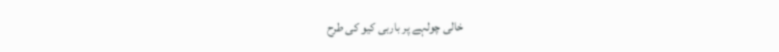خالی چولہے پر باربی کیو کی طرح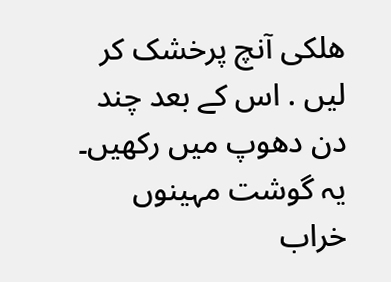ھلکی آنچ پرخشک کر لیں . اس کے بعد چند دن دھوپ میں رکھیں۔ یہ گوشت مہینوں خراب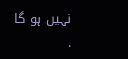نہیں ہو گا .